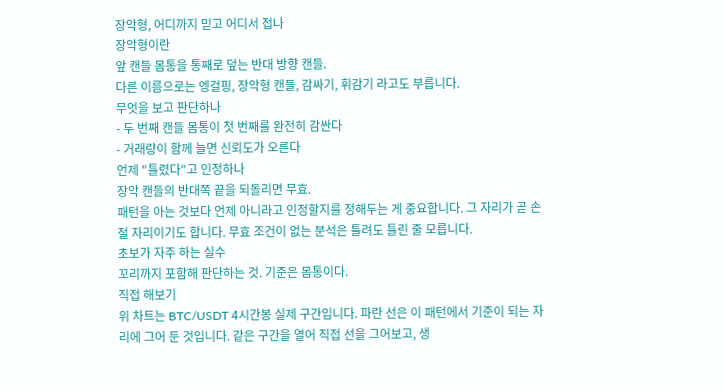장악형, 어디까지 믿고 어디서 접나
장악형이란
앞 캔들 몸통을 통째로 덮는 반대 방향 캔들.
다른 이름으로는 엥걸핑, 장악형 캔들, 감싸기, 휘감기 라고도 부릅니다.
무엇을 보고 판단하나
- 두 번째 캔들 몸통이 첫 번째를 완전히 감싼다
- 거래량이 함께 늘면 신뢰도가 오른다
언제 "틀렸다"고 인정하나
장악 캔들의 반대쪽 끝을 되돌리면 무효.
패턴을 아는 것보다 언제 아니라고 인정할지를 정해두는 게 중요합니다. 그 자리가 곧 손절 자리이기도 합니다. 무효 조건이 없는 분석은 틀려도 틀린 줄 모릅니다.
초보가 자주 하는 실수
꼬리까지 포함해 판단하는 것. 기준은 몸통이다.
직접 해보기
위 차트는 BTC/USDT 4시간봉 실제 구간입니다. 파란 선은 이 패턴에서 기준이 되는 자리에 그어 둔 것입니다. 같은 구간을 열어 직접 선을 그어보고, 생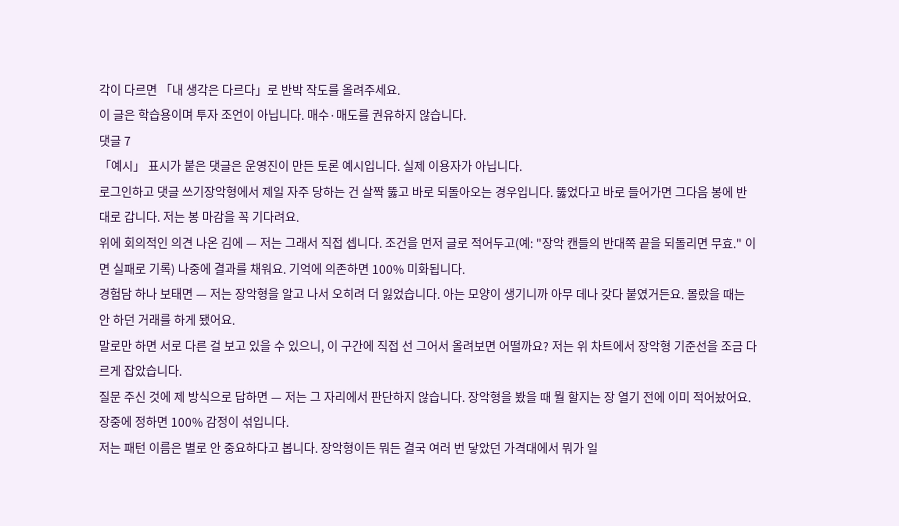각이 다르면 「내 생각은 다르다」로 반박 작도를 올려주세요.
이 글은 학습용이며 투자 조언이 아닙니다. 매수·매도를 권유하지 않습니다.
댓글 7
「예시」 표시가 붙은 댓글은 운영진이 만든 토론 예시입니다. 실제 이용자가 아닙니다.
로그인하고 댓글 쓰기장악형에서 제일 자주 당하는 건 살짝 뚫고 바로 되돌아오는 경우입니다. 뚫었다고 바로 들어가면 그다음 봉에 반대로 갑니다. 저는 봉 마감을 꼭 기다려요.
위에 회의적인 의견 나온 김에 — 저는 그래서 직접 셉니다. 조건을 먼저 글로 적어두고(예: "장악 캔들의 반대쪽 끝을 되돌리면 무효." 이면 실패로 기록) 나중에 결과를 채워요. 기억에 의존하면 100% 미화됩니다.
경험담 하나 보태면 — 저는 장악형을 알고 나서 오히려 더 잃었습니다. 아는 모양이 생기니까 아무 데나 갖다 붙였거든요. 몰랐을 때는 안 하던 거래를 하게 됐어요.
말로만 하면 서로 다른 걸 보고 있을 수 있으니, 이 구간에 직접 선 그어서 올려보면 어떨까요? 저는 위 차트에서 장악형 기준선을 조금 다르게 잡았습니다.
질문 주신 것에 제 방식으로 답하면 — 저는 그 자리에서 판단하지 않습니다. 장악형을 봤을 때 뭘 할지는 장 열기 전에 이미 적어놨어요. 장중에 정하면 100% 감정이 섞입니다.
저는 패턴 이름은 별로 안 중요하다고 봅니다. 장악형이든 뭐든 결국 여러 번 닿았던 가격대에서 뭐가 일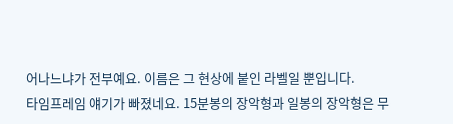어나느냐가 전부예요. 이름은 그 현상에 붙인 라벨일 뿐입니다.
타임프레임 얘기가 빠졌네요. 15분봉의 장악형과 일봉의 장악형은 무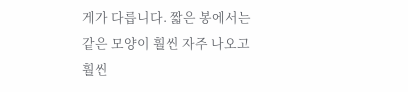게가 다릅니다. 짧은 봉에서는 같은 모양이 훨씬 자주 나오고 훨씬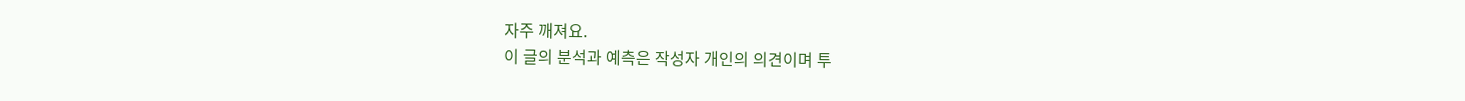자주 깨져요.
이 글의 분석과 예측은 작성자 개인의 의견이며 투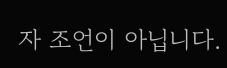자 조언이 아닙니다.